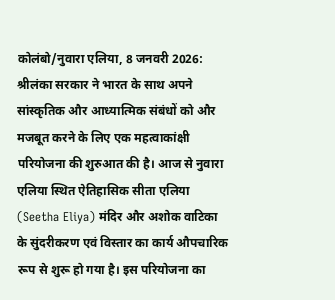कोलंबो/नुवारा एलिया, 8 जनवरी 2026: श्रीलंका सरकार ने भारत के साथ अपने सांस्कृतिक और आध्यात्मिक संबंधों को और मजबूत करने के लिए एक महत्वाकांक्षी परियोजना की शुरुआत की है। आज से नुवारा एलिया स्थित ऐतिहासिक सीता एलिया (Seetha Eliya) मंदिर और अशोक वाटिका के सुंदरीकरण एवं विस्तार का कार्य औपचारिक रूप से शुरू हो गया है। इस परियोजना का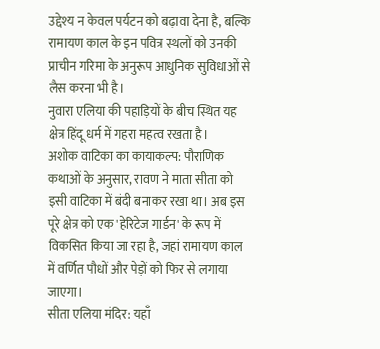उद्देश्य न केवल पर्यटन को बढ़ावा देना है, बल्कि रामायण काल के इन पवित्र स्थलों को उनकी प्राचीन गरिमा के अनुरूप आधुनिक सुविधाओं से लैस करना भी है।
नुवारा एलिया की पहाड़ियों के बीच स्थित यह क्षेत्र हिंदू धर्म में गहरा महत्व रखता है।
अशोक वाटिका का कायाकल्प: पौराणिक कथाओं के अनुसार, रावण ने माता सीता को इसी वाटिका में बंदी बनाकर रखा था। अब इस पूरे क्षेत्र को एक 'हेरिटेज गार्डन' के रूप में विकसित किया जा रहा है, जहां रामायण काल में वर्णित पौधों और पेड़ों को फिर से लगाया जाएगा।
सीता एलिया मंदिर: यहाँ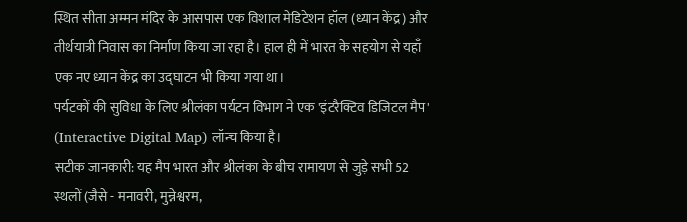स्थित सीता अम्मन मंदिर के आसपास एक विशाल मेडिटेशन हॉल (ध्यान केंद्र) और तीर्थयात्री निवास का निर्माण किया जा रहा है। हाल ही में भारत के सहयोग से यहाँ एक नए ध्यान केंद्र का उद्घाटन भी किया गया था।
पर्यटकों की सुविधा के लिए श्रीलंका पर्यटन विभाग ने एक 'इंटरैक्टिव डिजिटल मैप' (Interactive Digital Map) लॉन्च किया है।
सटीक जानकारी: यह मैप भारत और श्रीलंका के बीच रामायण से जुड़े सभी 52 स्थलों (जैसे - मनावरी, मुन्नेश्वरम,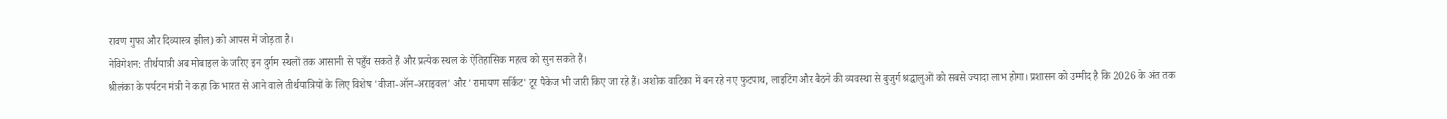रावण गुफा और दिव्यास्त्र झील) को आपस में जोड़ता है।
नेविगेशन: तीर्थयात्री अब मोबाइल के जरिए इन दुर्गम स्थलों तक आसानी से पहुँच सकते हैं और प्रत्येक स्थल के ऐतिहासिक महत्व को सुन सकते हैं।
श्रीलंका के पर्यटन मंत्री ने कहा कि भारत से आने वाले तीर्थयात्रियों के लिए विशेष 'वीजा-ऑन-अराइवल' और 'रामायण सर्किट' टूर पैकेज भी जारी किए जा रहे हैं। अशोक वाटिका में बन रहे नए फुटपाथ, लाइटिंग और बैठने की व्यवस्था से बुजुर्ग श्रद्धालुओं को सबसे ज्यादा लाभ होगा। प्रशासन को उम्मीद है कि 2026 के अंत तक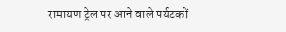रामायण ट्रेल पर आने वाले पर्यटकों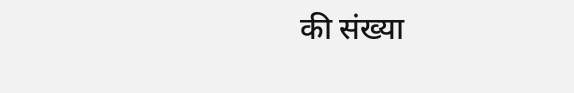की संख्या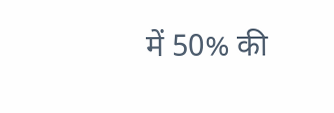में 50% की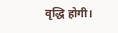वृद्धि होगी।